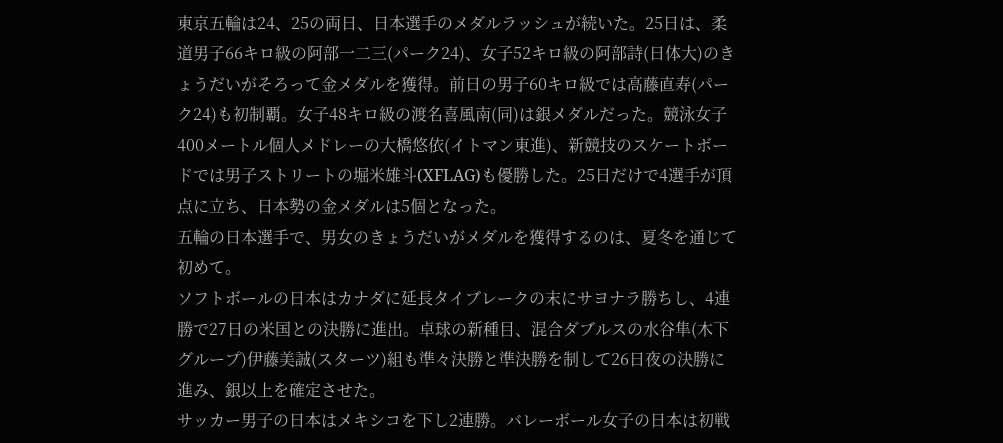東京五輪は24、25の両日、日本選手のメダルラッシュが続いた。25日は、柔道男子66キロ級の阿部一二三(パーク24)、女子52キロ級の阿部詩(日体大)のきょうだいがそろって金メダルを獲得。前日の男子60キロ級では高藤直寿(パーク24)も初制覇。女子48キロ級の渡名喜風南(同)は銀メダルだった。競泳女子400メートル個人メドレーの大橋悠依(イトマン東進)、新競技のスケートボードでは男子ストリートの堀米雄斗(XFLAG)も優勝した。25日だけで4選手が頂点に立ち、日本勢の金メダルは5個となった。
五輪の日本選手で、男女のきょうだいがメダルを獲得するのは、夏冬を通じて初めて。
ソフトボールの日本はカナダに延長タイブレークの末にサヨナラ勝ちし、4連勝で27日の米国との決勝に進出。卓球の新種目、混合ダブルスの水谷隼(木下グループ)伊藤美誠(スターツ)組も準々決勝と準決勝を制して26日夜の決勝に進み、銀以上を確定させた。
サッカー男子の日本はメキシコを下し2連勝。バレーボール女子の日本は初戦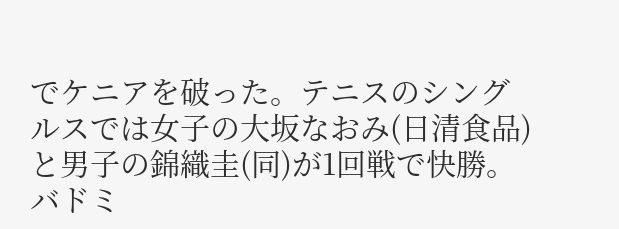でケニアを破った。テニスのシングルスでは女子の大坂なおみ(日清食品)と男子の錦織圭(同)が1回戦で快勝。
バドミ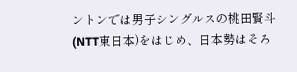ントンでは男子シングルスの桃田賢斗(NTT東日本)をはじめ、日本勢はそろ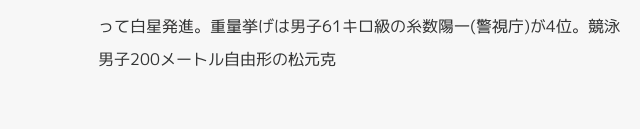って白星発進。重量挙げは男子61キロ級の糸数陽一(警視庁)が4位。競泳男子200メートル自由形の松元克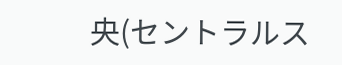央(セントラルス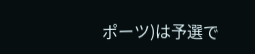ポーツ)は予選で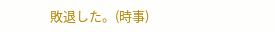敗退した。(時事)